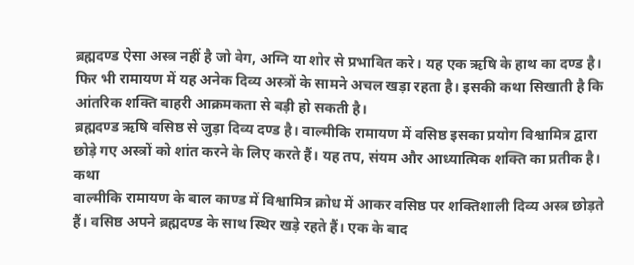ब्रह्मदण्ड ऐसा अस्त्र नहीं है जो वेग, अग्नि या शोर से प्रभावित करे। यह एक ऋषि के हाथ का दण्ड है। फिर भी रामायण में यह अनेक दिव्य अस्त्रों के सामने अचल खड़ा रहता है। इसकी कथा सिखाती है कि आंतरिक शक्ति बाहरी आक्रमकता से बड़ी हो सकती है।
ब्रह्मदण्ड ऋषि वसिष्ठ से जुड़ा दिव्य दण्ड है। वाल्मीकि रामायण में वसिष्ठ इसका प्रयोग विश्वामित्र द्वारा छोड़े गए अस्त्रों को शांत करने के लिए करते हैं। यह तप, संयम और आध्यात्मिक शक्ति का प्रतीक है।
कथा
वाल्मीकि रामायण के बाल काण्ड में विश्वामित्र क्रोध में आकर वसिष्ठ पर शक्तिशाली दिव्य अस्त्र छोड़ते हैं। वसिष्ठ अपने ब्रह्मदण्ड के साथ स्थिर खड़े रहते हैं। एक के बाद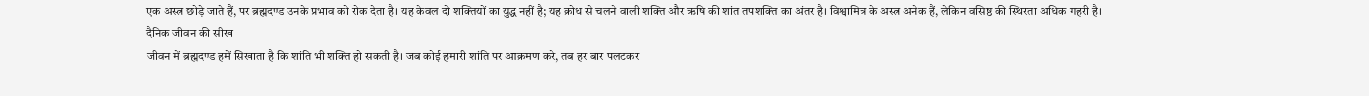एक अस्त्र छोड़े जाते हैं, पर ब्रह्मदण्ड उनके प्रभाव को रोक देता है। यह केवल दो शक्तियों का युद्ध नहीं है; यह क्रोध से चलने वाली शक्ति और ऋषि की शांत तपशक्ति का अंतर है। विश्वामित्र के अस्त्र अनेक हैं, लेकिन वसिष्ठ की स्थिरता अधिक गहरी है।
दैनिक जीवन की सीख
जीवन में ब्रह्मदण्ड हमें सिखाता है कि शांति भी शक्ति हो सकती है। जब कोई हमारी शांति पर आक्रमण करे, तब हर बार पलटकर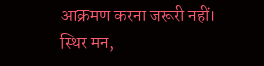आक्रमण करना जरूरी नहीं। स्थिर मन,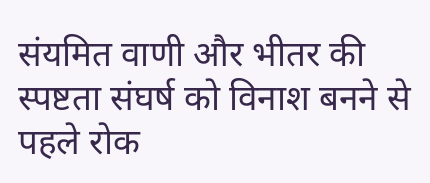संयमित वाणी और भीतर की स्पष्टता संघर्ष को विनाश बनने से पहले रोक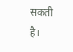सकती है।